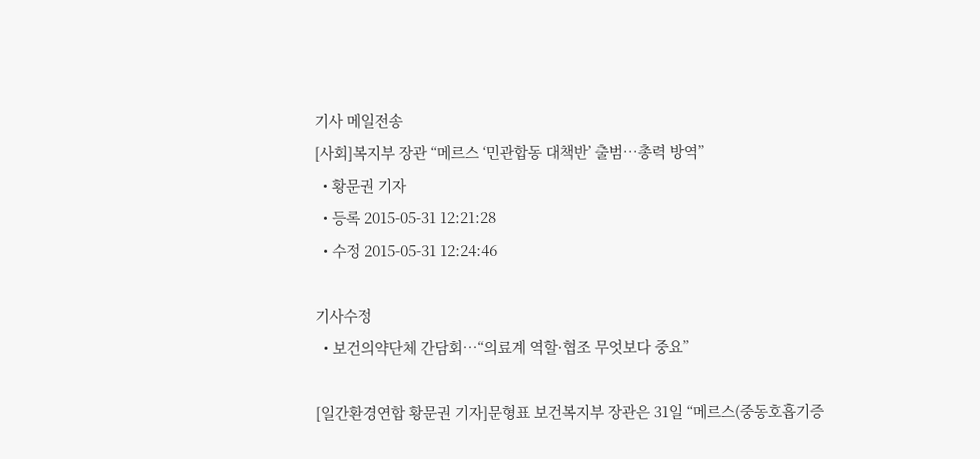기사 메일전송
[사회]복지부 장관 “메르스 ‘민관합동 대책반’ 출범…총력 방역”
  • 황문권 기자
  • 등록 2015-05-31 12:21:28
  • 수정 2015-05-31 12:24:46

기사수정
  • 보건의약단체 간담회…“의료계 역할·협조 무엇보다 중요”

[일간환경연합 황문권 기자]문형표 보건복지부 장관은 31일 “메르스(중동호흡기증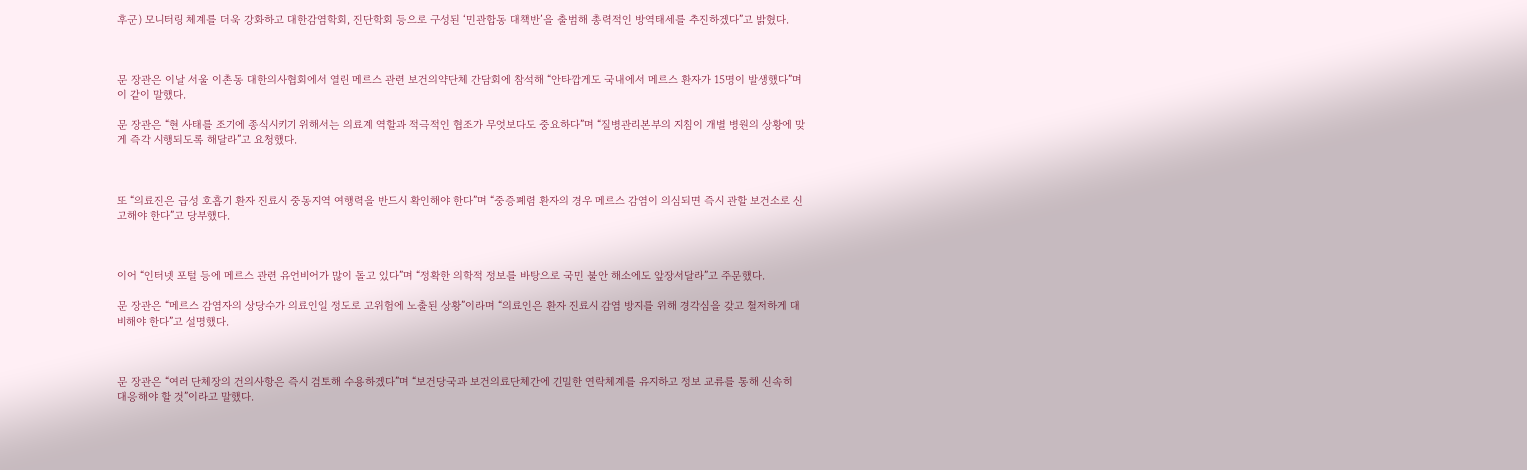후군) 모니터링 체계를 더욱 강화하고 대한감염학회, 진단학회 등으로 구성된 ‘민관합동 대책반’을 출범해 총력적인 방역태세를 추진하겠다”고 밝혔다.



문 장관은 이날 서울 이촌동 대한의사협회에서 열린 메르스 관련 보건의약단체 간담회에 참석해 “안타깝게도 국내에서 메르스 환자가 15명이 발생했다”며 이 같이 말했다.

문 장관은 “현 사태를 조기에 종식시키기 위해서는 의료계 역할과 적극적인 협조가 무엇보다도 중요하다”며 “질병관리본부의 지침이 개별 병원의 상황에 맞게 즉각 시행되도록 해달라”고 요청했다.



또 “의료진은 급성 호흡기 환자 진료시 중동지역 여행력을 반드시 확인해야 한다”며 “중증폐렴 환자의 경우 메르스 감염이 의심되면 즉시 관할 보건소로 신고해야 한다”고 당부했다.



이어 “인터넷 포털 등에 메르스 관련 유언비어가 많이 돌고 있다”며 “정확한 의학적 정보를 바탕으로 국민 불안 해소에도 앞장서달라”고 주문했다.

문 장관은 “메르스 감염자의 상당수가 의료인일 정도로 고위험에 노출된 상황”이라며 “의료인은 환자 진료시 감염 방지를 위해 경각심을 갖고 철저하게 대비해야 한다”고 설명했다.



문 장관은 “여러 단체장의 건의사항은 즉시 검토해 수용하겠다”며 “보건당국과 보건의료단체간에 긴밀한 연락체계를 유지하고 정보 교류를 통해 신속히 대응해야 할 것”이라고 말했다.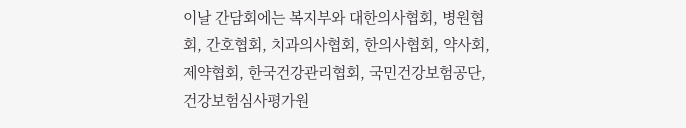이날 간담회에는 복지부와 대한의사협회, 병원협회, 간호협회, 치과의사협회, 한의사협회, 약사회, 제약협회, 한국건강관리협회, 국민건강보험공단, 건강보험심사평가원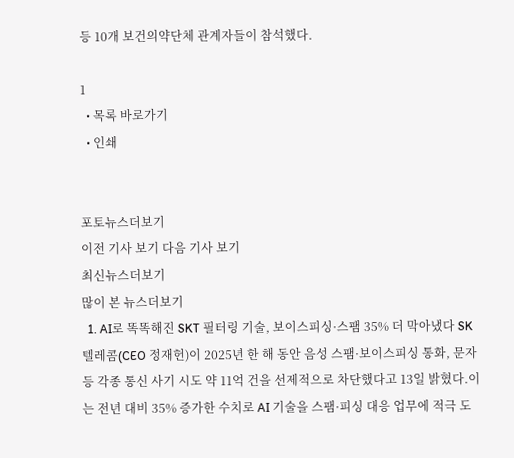등 10개 보건의약단체 관계자들이 참석했다.

1
  • 목록 바로가기
  • 인쇄


포토뉴스더보기
이전 기사 보기 다음 기사 보기
최신뉴스더보기
많이 본 뉴스더보기
  1. AI로 똑똑해진 SKT 필터링 기술, 보이스피싱·스팸 35% 더 막아냈다 SK텔레콤(CEO 정재헌)이 2025년 한 해 동안 음성 스팸·보이스피싱 통화, 문자 등 각종 통신 사기 시도 약 11억 건을 선제적으로 차단했다고 13일 밝혔다.이는 전년 대비 35% 증가한 수치로 AI 기술을 스팸·피싱 대응 업무에 적극 도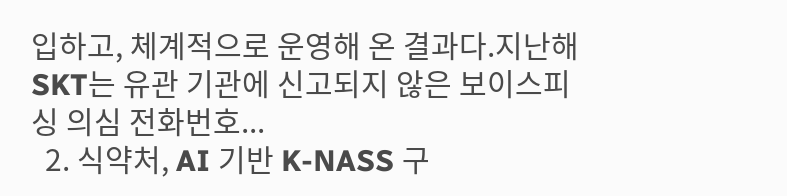입하고, 체계적으로 운영해 온 결과다.지난해 SKT는 유관 기관에 신고되지 않은 보이스피싱 의심 전화번호...
  2. 식약처, AI 기반 K-NASS 구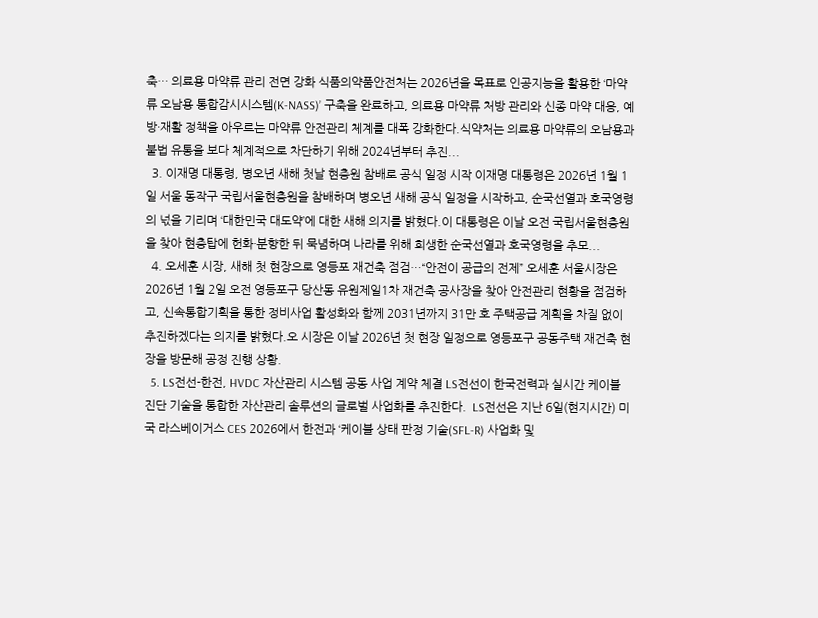축… 의료용 마약류 관리 전면 강화 식품의약품안전처는 2026년을 목표로 인공지능을 활용한 ‘마약류 오남용 통합감시시스템(K-NASS)’ 구축을 완료하고, 의료용 마약류 처방 관리와 신종 마약 대응, 예방·재활 정책을 아우르는 마약류 안전관리 체계를 대폭 강화한다.식약처는 의료용 마약류의 오남용과 불법 유통을 보다 체계적으로 차단하기 위해 2024년부터 추진...
  3. 이재명 대통령, 병오년 새해 첫날 현충원 참배로 공식 일정 시작 이재명 대통령은 2026년 1월 1일 서울 동작구 국립서울현충원을 참배하며 병오년 새해 공식 일정을 시작하고, 순국선열과 호국영령의 넋을 기리며 ‘대한민국 대도약’에 대한 새해 의지를 밝혔다.이 대통령은 이날 오전 국립서울현충원을 찾아 현충탑에 헌화·분향한 뒤 묵념하며 나라를 위해 희생한 순국선열과 호국영령을 추모...
  4. 오세훈 시장, 새해 첫 현장으로 영등포 재건축 점검…“안전이 공급의 전제” 오세훈 서울시장은 2026년 1월 2일 오전 영등포구 당산동 유원제일1차 재건축 공사장을 찾아 안전관리 현황을 점검하고, 신속통합기획을 통한 정비사업 활성화와 함께 2031년까지 31만 호 주택공급 계획을 차질 없이 추진하겠다는 의지를 밝혔다.오 시장은 이날 2026년 첫 현장 일정으로 영등포구 공동주택 재건축 현장을 방문해 공정 진행 상황.
  5. LS전선-한전, HVDC 자산관리 시스템 공동 사업 계약 체결 LS전선이 한국전력과 실시간 케이블 진단 기술을 통합한 자산관리 솔루션의 글로벌 사업화를 추진한다.  LS전선은 지난 6일(현지시간) 미국 라스베이거스 CES 2026에서 한전과 ‘케이블 상태 판정 기술(SFL-R) 사업화 및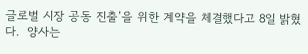글로벌 시장 공동 진출’을 위한 계약을 체결했다고 8일 밝혔다.  양사는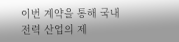이번 계약을 통해 국내 전력 산업의 제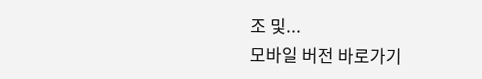조 및...
모바일 버전 바로가기